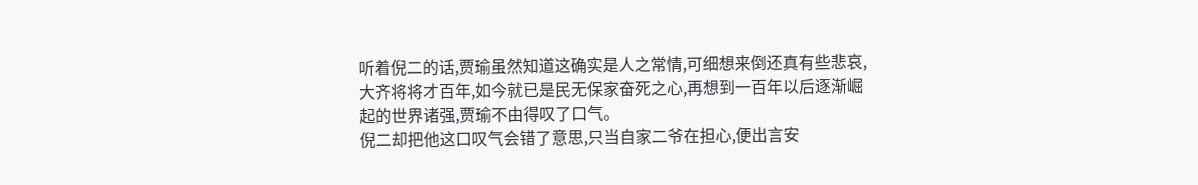听着倪二的话,贾瑜虽然知道这确实是人之常情,可细想来倒还真有些悲哀,大齐将将才百年,如今就已是民无保家奋死之心,再想到一百年以后逐渐崛起的世界诸强,贾瑜不由得叹了口气。
倪二却把他这口叹气会错了意思,只当自家二爷在担心,便出言安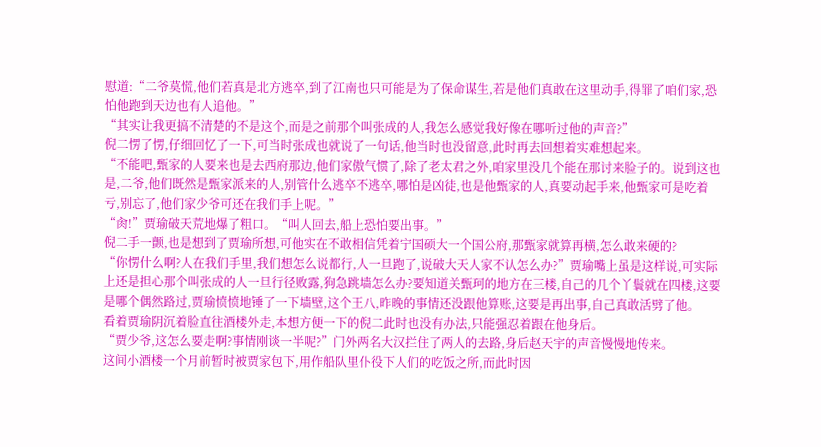慰道:“二爷莫慌,他们若真是北方逃卒,到了江南也只可能是为了保命谋生,若是他们真敢在这里动手,得罪了咱们家,恐怕他跑到天边也有人追他。”
“其实让我更搞不清楚的不是这个,而是之前那个叫张成的人,我怎么感觉我好像在哪听过他的声音?”
倪二愣了愣,仔细回忆了一下,可当时张成也就说了一句话,他当时也没留意,此时再去回想着实难想起来。
“不能吧,甄家的人要来也是去西府那边,他们家傲气惯了,除了老太君之外,咱家里没几个能在那讨来脸子的。说到这也是,二爷,他们既然是甄家派来的人,别管什么逃卒不逃卒,哪怕是凶徒,也是他甄家的人,真要动起手来,他甄家可是吃着亏,别忘了,他们家少爷可还在我们手上呢。”
“肏!”贾瑜破天荒地爆了粗口。“叫人回去,船上恐怕要出事。”
倪二手一颤,也是想到了贾瑜所想,可他实在不敢相信凭着宁国硕大一个国公府,那甄家就算再横,怎么敢来硬的?
“你愣什么啊?人在我们手里,我们想怎么说都行,人一旦跑了,说破大天人家不认怎么办?”贾瑜嘴上虽是这样说,可实际上还是担心那个叫张成的人一旦行径败露,狗急跳墙怎么办?要知道关甄珂的地方在三楼,自己的几个丫鬟就在四楼,这要是哪个偶然路过,贾瑜愤愤地锤了一下墙壁,这个王八,昨晚的事情还没跟他算账,这要是再出事,自己真敢活劈了他。
看着贾瑜阴沉着脸直往酒楼外走,本想方便一下的倪二此时也没有办法,只能强忍着跟在他身后。
“贾少爷,这怎么要走啊?事情刚谈一半呢?”门外两名大汉拦住了两人的去路,身后赵天宇的声音慢慢地传来。
这间小酒楼一个月前暂时被贾家包下,用作船队里仆役下人们的吃饭之所,而此时因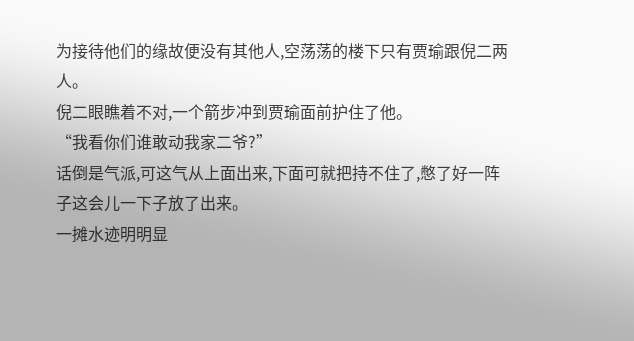为接待他们的缘故便没有其他人,空荡荡的楼下只有贾瑜跟倪二两人。
倪二眼瞧着不对,一个箭步冲到贾瑜面前护住了他。
“我看你们谁敢动我家二爷?”
话倒是气派,可这气从上面出来,下面可就把持不住了,憋了好一阵子这会儿一下子放了出来。
一摊水迹明明显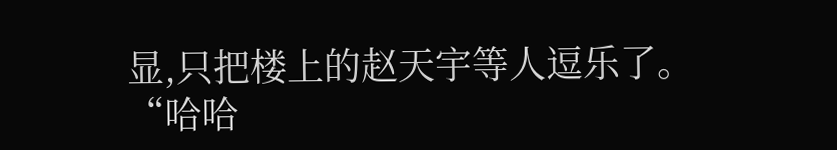显,只把楼上的赵天宇等人逗乐了。
“哈哈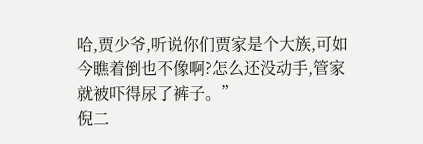哈,贾少爷,听说你们贾家是个大族,可如今瞧着倒也不像啊?怎么还没动手,管家就被吓得尿了裤子。”
倪二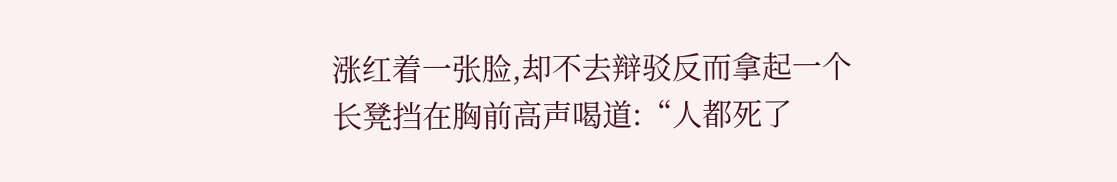涨红着一张脸,却不去辩驳反而拿起一个长凳挡在胸前高声喝道:“人都死了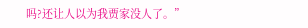吗?还让人以为我贾家没人了。”